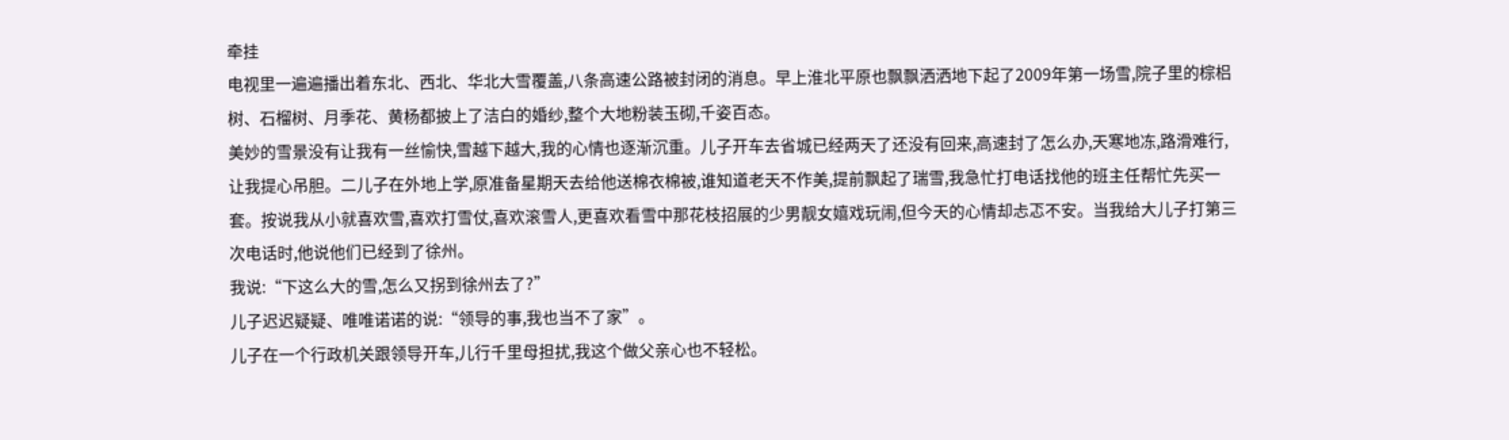牵挂
电视里一遍遍播出着东北、西北、华北大雪覆盖,八条高速公路被封闭的消息。早上淮北平原也飘飘洒洒地下起了2009年第一场雪,院子里的棕梠树、石榴树、月季花、黄杨都披上了洁白的婚纱,整个大地粉装玉砌,千姿百态。
美妙的雪景没有让我有一丝愉快,雪越下越大,我的心情也逐渐沉重。儿子开车去省城已经两天了还没有回来,高速封了怎么办,天寒地冻,路滑难行,让我提心吊胆。二儿子在外地上学,原准备星期天去给他送棉衣棉被,谁知道老天不作美,提前飘起了瑞雪,我急忙打电话找他的班主任帮忙先买一套。按说我从小就喜欢雪,喜欢打雪仗,喜欢滚雪人,更喜欢看雪中那花枝招展的少男靓女嬉戏玩闹,但今天的心情却忐忑不安。当我给大儿子打第三次电话时,他说他们已经到了徐州。
我说:“下这么大的雪,怎么又拐到徐州去了?”
儿子迟迟疑疑、唯唯诺诺的说:“领导的事,我也当不了家”。
儿子在一个行政机关跟领导开车,儿行千里母担扰,我这个做父亲心也不轻松。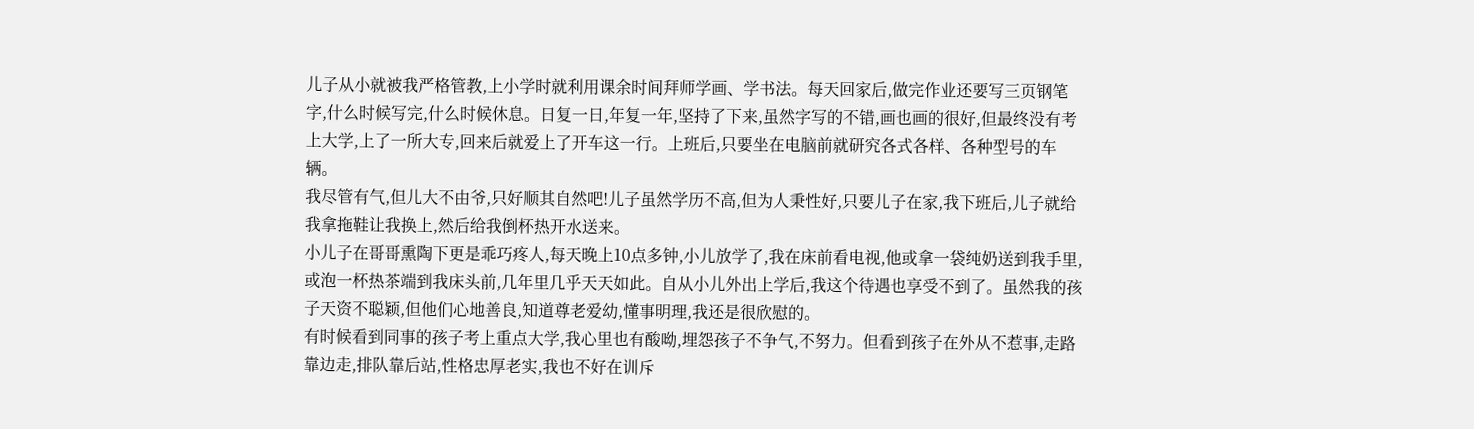儿子从小就被我严格管教,上小学时就利用课余时间拜师学画、学书法。每天回家后,做完作业还要写三页钢笔字,什么时候写完,什么时候休息。日复一日,年复一年,坚持了下来,虽然字写的不错,画也画的很好,但最终没有考上大学,上了一所大专,回来后就爱上了开车这一行。上班后,只要坐在电脑前就研究各式各样、各种型号的车辆。
我尽管有气,但儿大不由爷,只好顺其自然吧!儿子虽然学历不高,但为人秉性好,只要儿子在家,我下班后,儿子就给我拿拖鞋让我换上,然后给我倒杯热开水送来。
小儿子在哥哥熏陶下更是乖巧疼人,每天晚上10点多钟,小儿放学了,我在床前看电视,他或拿一袋纯奶送到我手里,或泡一杯热茶端到我床头前,几年里几乎天天如此。自从小儿外出上学后,我这个待遇也享受不到了。虽然我的孩子天资不聪颖,但他们心地善良,知道尊老爱幼,懂事明理,我还是很欣慰的。
有时候看到同事的孩子考上重点大学,我心里也有酸呦,埋怨孩子不争气,不努力。但看到孩子在外从不惹事,走路靠边走,排队靠后站,性格忠厚老实,我也不好在训斥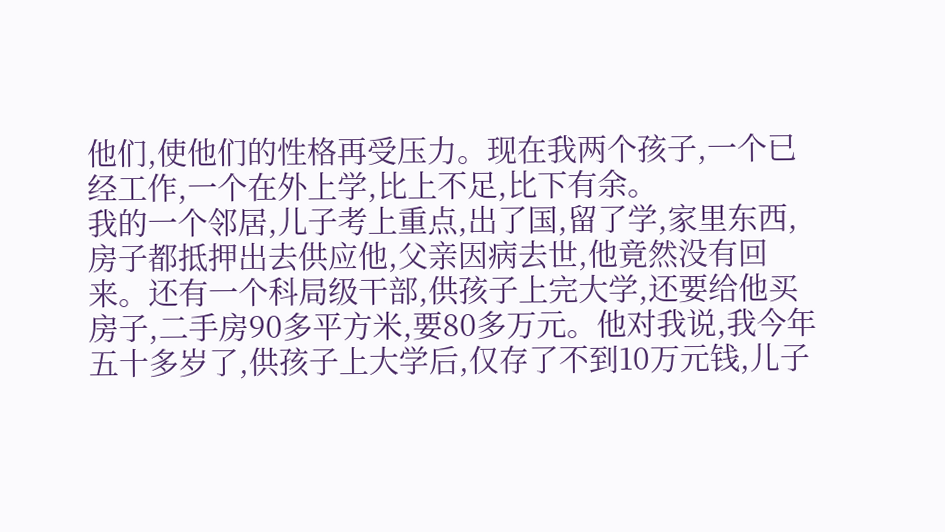他们,使他们的性格再受压力。现在我两个孩子,一个已经工作,一个在外上学,比上不足,比下有余。
我的一个邻居,儿子考上重点,出了国,留了学,家里东西,房子都抵押出去供应他,父亲因病去世,他竟然没有回来。还有一个科局级干部,供孩子上完大学,还要给他买房子,二手房90多平方米,要80多万元。他对我说,我今年五十多岁了,供孩子上大学后,仅存了不到10万元钱,儿子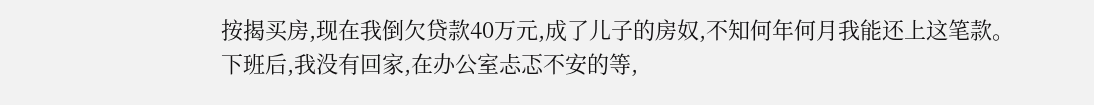按揭买房,现在我倒欠贷款40万元,成了儿子的房奴,不知何年何月我能还上这笔款。
下班后,我没有回家,在办公室忐忑不安的等,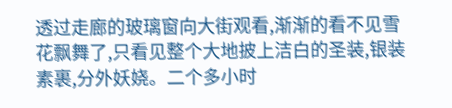透过走廊的玻璃窗向大街观看,渐渐的看不见雪花飘舞了,只看见整个大地披上洁白的圣装,银装素裹,分外妖娆。二个多小时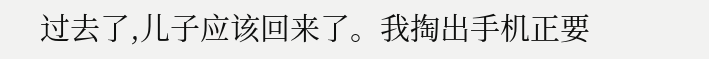过去了,儿子应该回来了。我掏出手机正要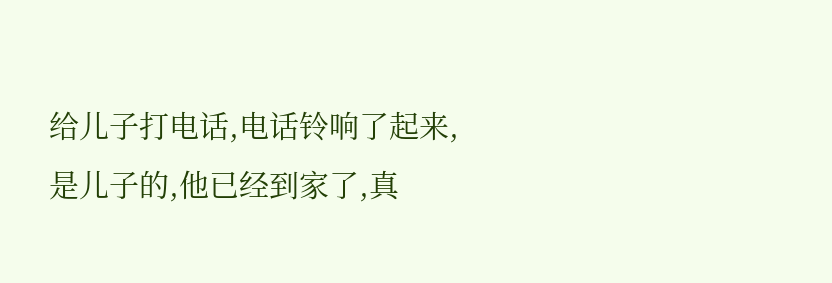给儿子打电话,电话铃响了起来,是儿子的,他已经到家了,真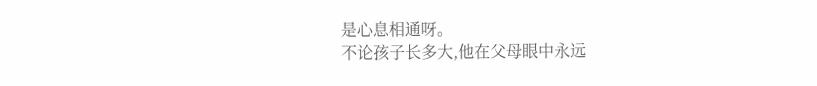是心息相通呀。
不论孩子长多大,他在父母眼中永远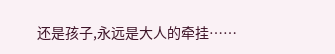还是孩子,永远是大人的牵挂……